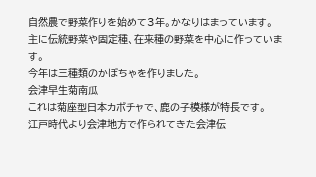自然農で野菜作りを始めて3年。かなりはまっています。
主に伝統野菜や固定種、在来種の野菜を中心に作っています。
今年は三種類のかぼちゃを作りました。
会津早生菊南瓜
これは菊座型日本カボチャで、鹿の子模様が特長です。
江戸時代より会津地方で作られてきた会津伝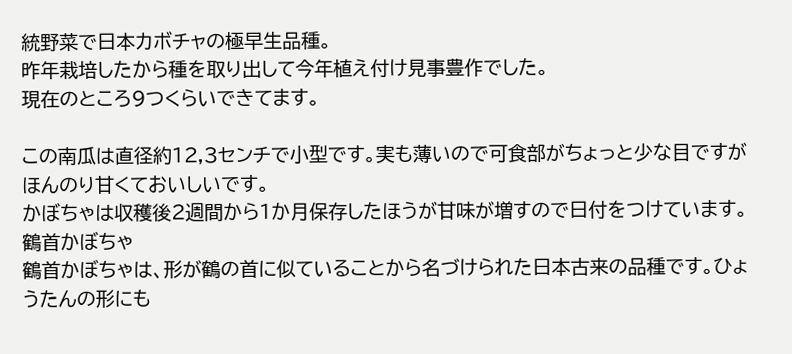統野菜で日本カボチャの極早生品種。
昨年栽培したから種を取り出して今年植え付け見事豊作でした。
現在のところ9つくらいできてます。

この南瓜は直径約12,3センチで小型です。実も薄いので可食部がちょっと少な目ですがほんのり甘くておいしいです。
かぼちゃは収穫後2週間から1か月保存したほうが甘味が増すので日付をつけています。
鶴首かぼちゃ
鶴首かぼちゃは、形が鶴の首に似ていることから名づけられた日本古来の品種です。ひょうたんの形にも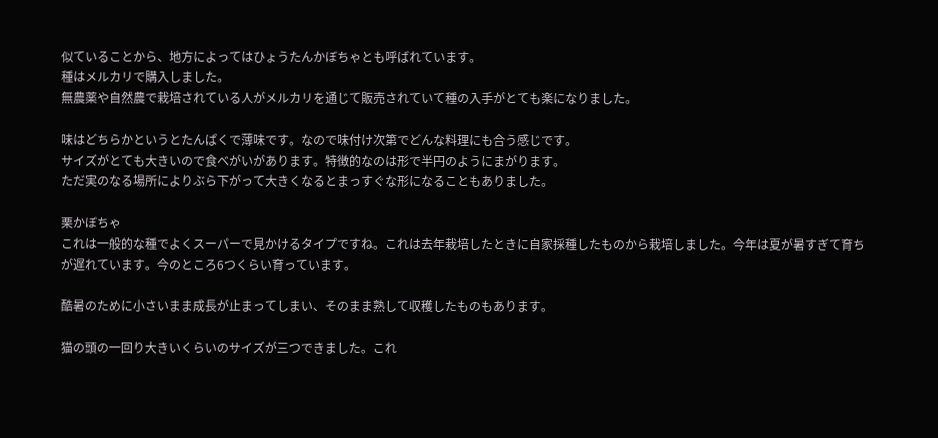似ていることから、地方によってはひょうたんかぼちゃとも呼ばれています。
種はメルカリで購入しました。
無農薬や自然農で栽培されている人がメルカリを通じて販売されていて種の入手がとても楽になりました。

味はどちらかというとたんぱくで薄味です。なので味付け次第でどんな料理にも合う感じです。
サイズがとても大きいので食べがいがあります。特徴的なのは形で半円のようにまがります。
ただ実のなる場所によりぶら下がって大きくなるとまっすぐな形になることもありました。

栗かぼちゃ
これは一般的な種でよくスーパーで見かけるタイプですね。これは去年栽培したときに自家採種したものから栽培しました。今年は夏が暑すぎて育ちが遅れています。今のところ6つくらい育っています。

酷暑のために小さいまま成長が止まってしまい、そのまま熟して収穫したものもあります。

猫の頭の一回り大きいくらいのサイズが三つできました。これ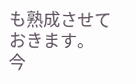も熟成させておきます。
今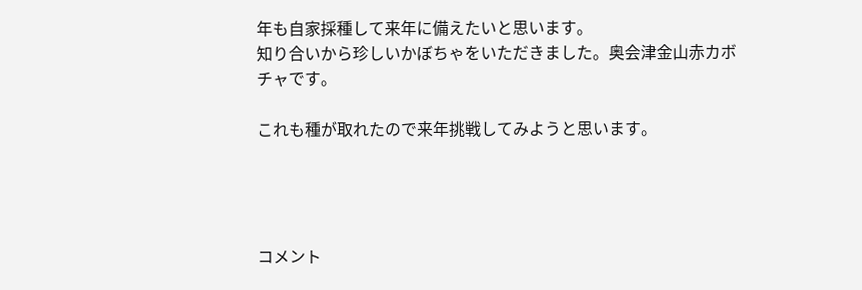年も自家採種して来年に備えたいと思います。
知り合いから珍しいかぼちゃをいただきました。奥会津金山赤カボチャです。

これも種が取れたので来年挑戦してみようと思います。




コメント